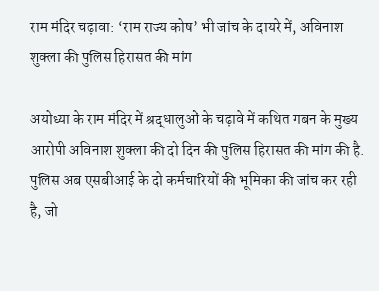राम मंदिर चढ़ावा: ‘राम राज्य कोष’ भी जांच के दायरे में, अविनाश शुक्ला की पुलिस हिरासत की मांग

अयोध्या के राम मंदिर में श्रद्धालुओं के चढ़ावे में कथित गबन के मुख्य आरोपी अविनाश शुक्ला की दो दिन की पुलिस हिरासत की मांग की है. पुलिस अब एसबीआई के दो कर्मचारियों की भूमिका की जांच कर रही है, जो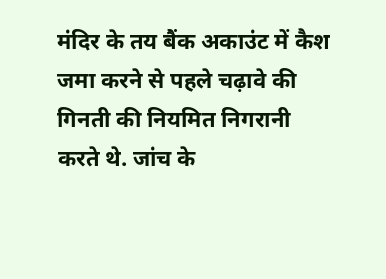मंदिर के तय बैंक अकाउंट में कैश जमा करने से पहले चढ़ावे की गिनती की नियमित निगरानी करते थे. जांच के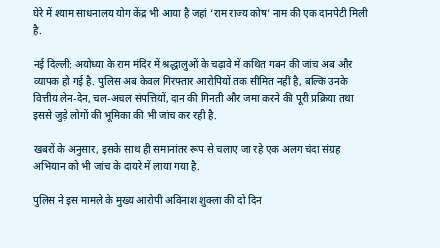घेरे में श्याम साधनालय योग केंद्र भी आया है जहां ‘राम राज्य कोष’ नाम की एक दानपेटी मिली है.

नई दिल्ली: अयोध्या के राम मंदिर में श्रद्धालुओं के चढ़ावे में कथित गबन की जांच अब और व्यापक हो गई है. पुलिस अब केवल गिरफ्तार आरोपियों तक सीमित नहीं है, बल्कि उनके वित्तीय लेन-देन, चल-अचल संपत्तियों, दान की गिनती और जमा करने की पूरी प्रक्रिया तथा इससे जुड़े लोगों की भूमिका की भी जांच कर रही है.

खबरों के अनुसार, इसके साथ ही समानांतर रूप से चलाए जा रहे एक अलग चंदा संग्रह अभियान को भी जांच के दायरे में लाया गया है.

पुलिस ने इस मामले के मुख्य आरोपी अविनाश शुक्ला की दो दिन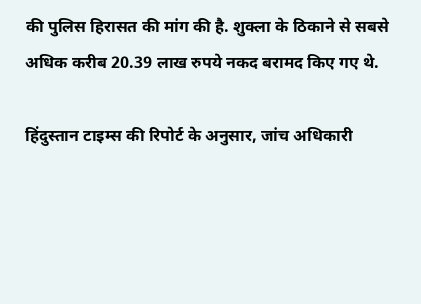की पुलिस हिरासत की मांग की है. शुक्ला के ठिकाने से सबसे अधिक करीब 20.39 लाख रुपये नकद बरामद किए गए थे.

हिंदुस्तान टाइम्स की रिपोर्ट के अनुसार, जांच अधिकारी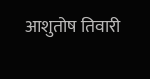आशुतोष तिवारी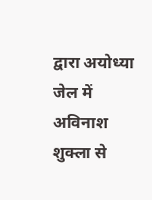द्वारा अयोध्या जेल में अविनाश शुक्ला से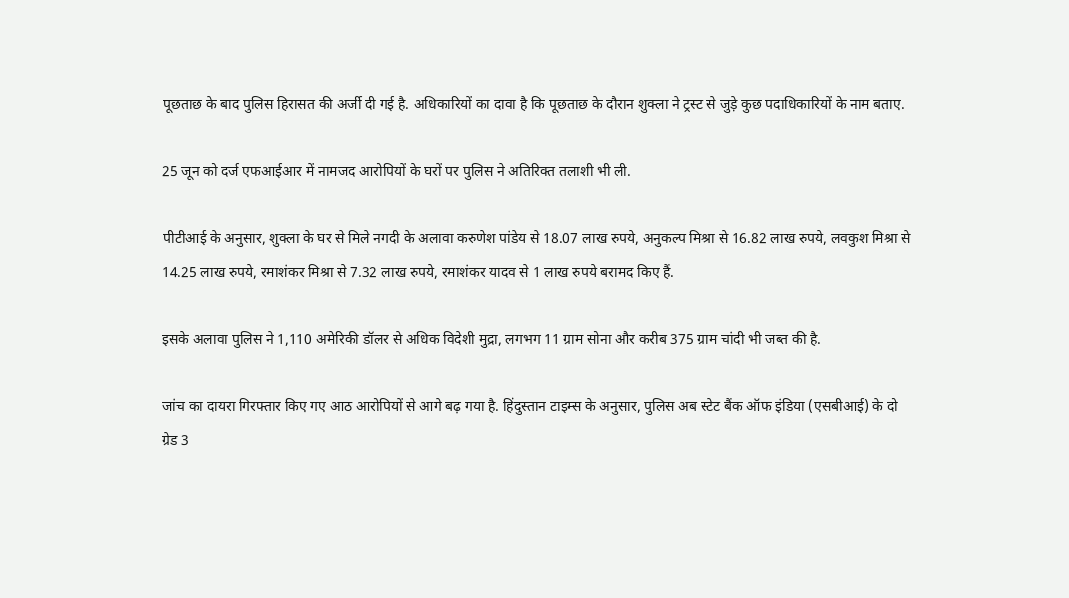पूछताछ के बाद पुलिस हिरासत की अर्जी दी गई है. अधिकारियों का दावा है कि पूछताछ के दौरान शुक्ला ने ट्रस्ट से जुड़े कुछ पदाधिकारियों के नाम बताए.

25 जून को दर्ज एफआईआर में नामजद आरोपियों के घरों पर पुलिस ने अतिरिक्त तलाशी भी ली.

पीटीआई के अनुसार, शुक्ला के घर से मिले नगदी के अलावा करुणेश पांडेय से 18.07 लाख रुपये, अनुकल्प मिश्रा से 16.82 लाख रुपये, लवकुश मिश्रा से 14.25 लाख रुपये, रमाशंकर मिश्रा से 7.32 लाख रुपये, रमाशंकर यादव से 1 लाख रुपये बरामद किए हैं.

इसके अलावा पुलिस ने 1,110 अमेरिकी डॉलर से अधिक विदेशी मुद्रा, लगभग 11 ग्राम सोना और करीब 375 ग्राम चांदी भी जब्त की है.

जांच का दायरा गिरफ्तार किए गए आठ आरोपियों से आगे बढ़ गया है. हिंदुस्तान टाइम्स के अनुसार, पुलिस अब स्टेट बैंक ऑफ इंडिया (एसबीआई) के दो ग्रेड 3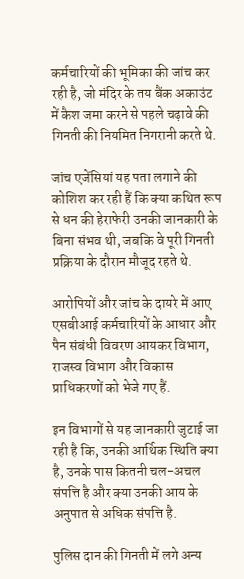कर्मचारियों की भूमिका की जांच कर रही है, जो मंदिर के तय बैंक अकाउंट में कैश जमा करने से पहले चढ़ावे की गिनती की नियमित निगरानी करते थे.

जांच एजेंसियां यह पता लगाने की कोशिश कर रही हैं कि क्या कथित रूप से धन की हेराफेरी उनकी जानकारी के बिना संभव थी, जबकि वे पूरी गिनती प्रक्रिया के दौरान मौजूद रहते थे.

आरोपियों और जांच के दायरे में आए एसबीआई कर्मचारियों के आधार और पैन संबंधी विवरण आयकर विभाग, राजस्व विभाग और विकास प्राधिकरणों को भेजे गए हैं.

इन विभागों से यह जानकारी जुटाई जा रही है कि, उनकी आर्थिक स्थिति क्या है, उनके पास कितनी चल-अचल संपत्ति है और क्या उनकी आय के अनुपात से अधिक संपत्ति है.

पुलिस दान की गिनती में लगे अन्य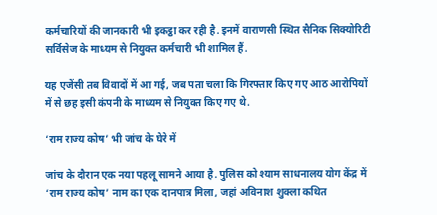कर्मचारियों की जानकारी भी इकट्ठा कर रही है. इनमें वाराणसी स्थित सैनिक सिक्योरिटी सर्विसेज के माध्यम से नियुक्त कर्मचारी भी शामिल हैं.

यह एजेंसी तब विवादों में आ गई, जब पता चला कि गिरफ्तार किए गए आठ आरोपियों में से छह इसी कंपनी के माध्यम से नियुक्त किए गए थे.

‘राम राज्य कोष’ भी जांच के घेरे में

जांच के दौरान एक नया पहलू सामने आया है. पुलिस को श्याम साधनालय योग केंद्र में ‘राम राज्य कोष’ नाम का एक दानपात्र मिला, जहां अविनाश शुक्ला कथित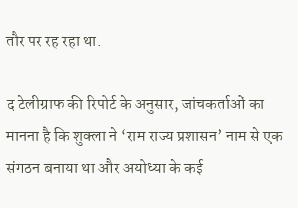तौर पर रह रहा था.

द टेलीग्राफ की रिपोर्ट के अनुसार, जांचकर्ताओं का मानना है कि शुक्ला ने ‘राम राज्य प्रशासन’ नाम से एक संगठन बनाया था और अयोध्या के कई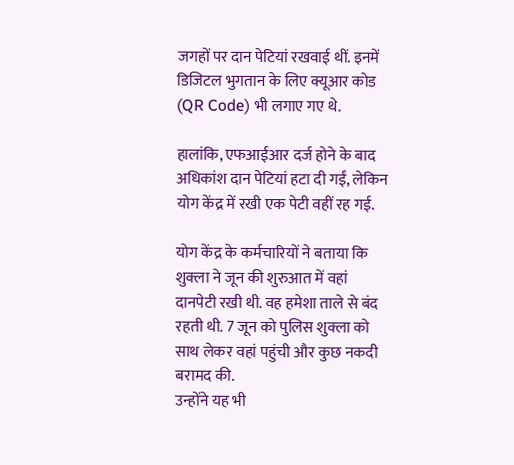जगहों पर दान पेटियां रखवाई थीं. इनमें डिजिटल भुगतान के लिए क्यूआर कोड (QR Code) भी लगाए गए थे.

हालांकि, एफआईआर दर्ज होने के बाद अधिकांश दान पेटियां हटा दी गईं, लेकिन योग केंद्र में रखी एक पेटी वहीं रह गई.

योग केंद्र के कर्मचारियों ने बताया कि शुक्ला ने जून की शुरुआत में वहां दानपेटी रखी थी. वह हमेशा ताले से बंद रहती थी. 7 जून को पुलिस शुक्ला को साथ लेकर वहां पहुंची और कुछ नकदी बरामद की.
उन्होंने यह भी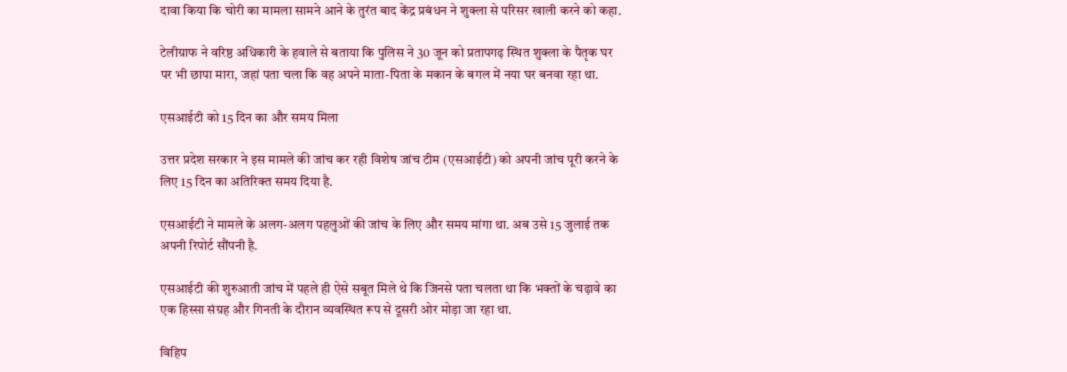दावा किया कि चोरी का मामला सामने आने के तुरंत बाद केंद्र प्रबंधन ने शुक्ला से परिसर खाली करने को कहा.

टेलीग्राफ ने वरिष्ठ अधिकारी के हवाले से बताया कि पुलिस ने 30 जून को प्रतापगढ़ स्थित शुक्ला के पैतृक घर पर भी छापा मारा, जहां पता चला कि वह अपने माता-पिता के मकान के बगल में नया घर बनवा रहा था.

एसआईटी को 15 दिन का और समय मिला

उत्तर प्रदेश सरकार ने इस मामले की जांच कर रही विशेष जांच टीम (एसआईटी) को अपनी जांच पूरी करने के लिए 15 दिन का अतिरिक्त समय दिया है.

एसआईटी ने मामले के अलग-अलग पहलुओं की जांच के लिए और समय मांगा था. अब उसे 15 जुलाई तक अपनी रिपोर्ट सौंपनी है.

एसआईटी की शुरुआती जांच में पहले ही ऐसे सबूत मिले थे कि जिनसे पता चलता था कि भक्तों के चढ़ावे का एक हिस्सा संग्रह और गिनती के दौरान व्यवस्थित रूप से दूसरी ओर मोड़ा जा रहा था.

विहिप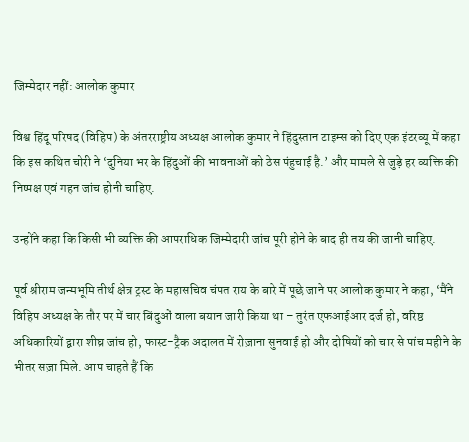जिम्मेदार नहीं: आलोक कुमार

विश्व हिंदू परिषद (विहिप) के अंतरराष्ट्रीय अध्यक्ष आलोक कुमार ने हिंदुस्तान टाइम्स को दिए एक इंटरव्यू में कहा कि इस कथित चोरी ने ‘दुनिया भर के हिंदुओं की भावनाओं को ठेस पंहुचाई है.’ और मामले से जुड़े हर व्यक्ति की निष्पक्ष एवं गहन जांच होनी चाहिए.

उन्होंने कहा कि किसी भी व्यक्ति की आपराधिक जिम्मेदारी जांच पूरी होने के बाद ही तय की जानी चाहिए.

पूर्व श्रीराम जन्मभूमि तीर्थ क्षेत्र ट्रस्ट के महासचिव चंपत राय के बारे में पूछे जाने पर आलोक कुमार ने कहा, ‘मैंने विहिप अध्यक्ष के तौर पर में चार बिंदुओं वाला बयान जारी किया था – तुरंत एफआईआर दर्ज हो, वरिष्ठ अधिकारियों द्वारा शीघ्र जांच हो, फास्ट-ट्रैक अदालत में रोज़ाना सुनवाई हो और दोषियों को चार से पांच महीने के भीतर सज़ा मिले. आप चाहते हैं कि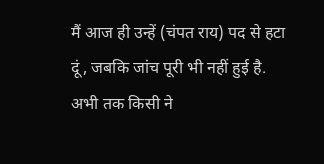मैं आज ही उन्हें (चंपत राय) पद से हटा दूं, जबकि जांच पूरी भी नहीं हुई है. अभी तक किसी ने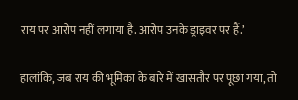राय पर आरोप नहीं लगाया है. आरोप उनके ड्राइवर पर हैं.’

हालांकि, जब राय की भूमिका के बारे में खासतौर पर पूछा गया, तो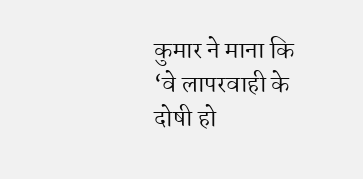कुमार ने माना कि ‘वे लापरवाही के दोषी हो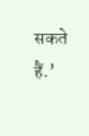सकते हैं.’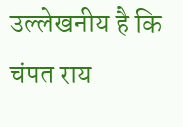उल्लेखनीय है कि चंपत राय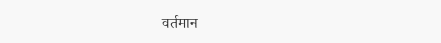वर्तमान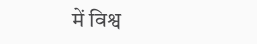में विश्व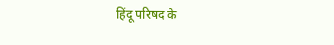हिंदू परिषद के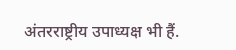अंतरराष्ट्रीय उपाध्यक्ष भी हैं.